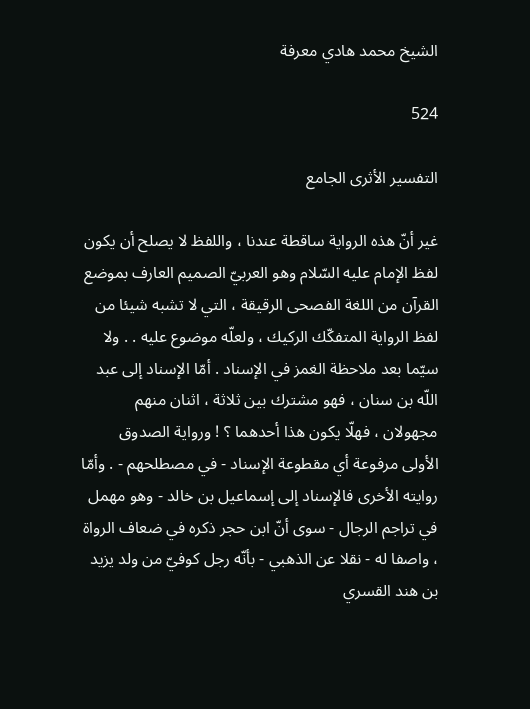الشيخ محمد هادي معرفة

524

التفسير الأثرى الجامع

غير أنّ هذه الرواية ساقطة عندنا ، واللفظ لا يصلح أن يكون لفظ الإمام عليه السّلام وهو العربيّ الصميم العارف بموضع القرآن من اللغة الفصحى الرقيقة ، التي لا تشبه شيئا من لفظ الرواية المتفكّك الركيك ، ولعلّه موضوع عليه . . ولا سيّما بعد ملاحظة الغمز في الإسناد . أمّا الإسناد إلى عبد اللّه بن سنان ، فهو مشترك بين ثلاثة ، اثنان منهم مجهولان ، فهلّا يكون هذا أحدهما ؟ ! ورواية الصدوق الأولى مرفوعة أي مقطوعة الإسناد - في مصطلحهم - . وأمّا روايته الأخرى فالإسناد إلى إسماعيل بن خالد - وهو مهمل في تراجم الرجال - سوى أنّ ابن حجر ذكره في ضعاف الرواة ، واصفا له - نقلا عن الذهبي - بأنّه رجل كوفيّ من ولد يزيد بن هند القسري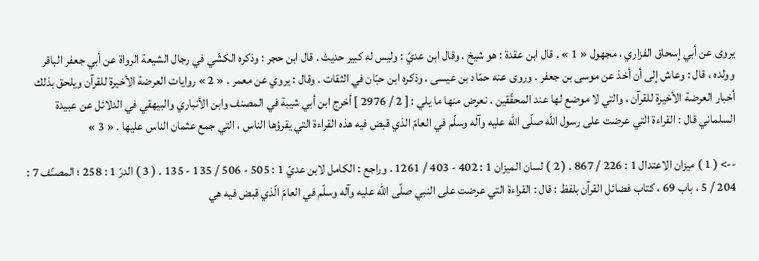يروى عن أبي إسحاق الفزاري ، مجهول « 1 » . قال ابن عقدة : هو شيخ . وقال ابن عديّ : وليس له كبير حديث . قال ابن حجر : وذكره الكشّي في رجال الشيعة الرواة عن أبي جعفر الباقر وولده ، قال : وعاش إلى أن أخذ عن موسى بن جعفر . وروى عنه حمّاد بن عيسى . وذكره ابن حبّان في الثقات . وقال : يروي عن معمر . « 2 » روايات العرضة الأخيرة للقرآن ويلحق بذلك أخبار العرضة الأخيرة للقرآن ، والتي لا موضع لها عند المحقّقين . نعرض منها ما يلي : [ 2 / 2976 ] أخرج ابن أبي شيبة في المصنف وابن الأنباري والبيهقي في الدلائل عن عبيدة السلماني قال : القراءة التي عرضت على رسول اللّه صلّى اللّه عليه وآله وسلّم في العامّ الذي قبض فيه هذه القراءة التي يقرؤها الناس ، التي جمع عثمان الناس عليها . « 3 »

--> ( 1 ) ميزان الاعتدال 1 : 226 / 867 . ( 2 ) لسان الميزان 1 : 402 - 403 / 1261 . وراجع : الكامل لابن عديّ 1 : 505 - 506 / 135 - 135 . ( 3 ) الدرّ 1 : 258 ؛ المصنّف 7 : 204 / 5 ، باب 69 ، كتاب فضائل القرآن بلفظ : قال : القراءة التي عرضت على النبي صلّى اللّه عليه وآله وسلّم في العامّ الّذي قبض فيه هي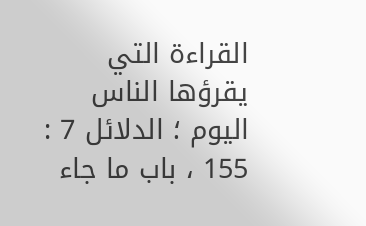القراءة التي يقرؤها الناس اليوم ؛ الدلائل 7 : 155 ، باب ما جاء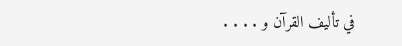في تأليف القرآن و . . . .